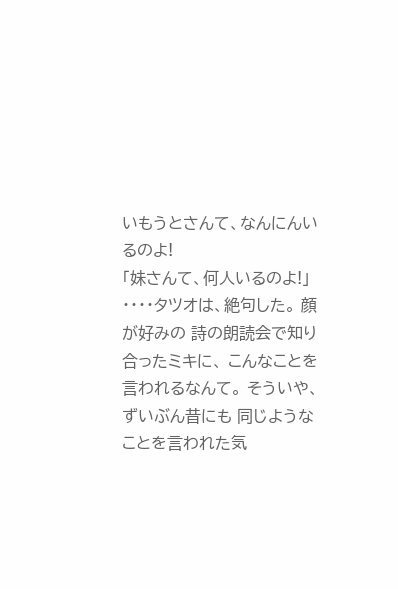いもうとさんて、なんにんいるのよ!
「妹さんて、何人いるのよ!」 ・・・・タツオは、絶句した。 顔が好みの 詩の朗読会で知り合ったミキに、 こんなことを言われるなんて。 そういや、ずいぶん昔にも 同じようなことを言われた気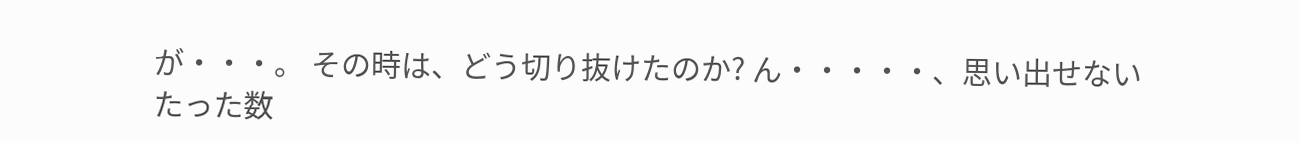が・・・。 その時は、どう切り抜けたのか? ん・・・・・、思い出せない たった数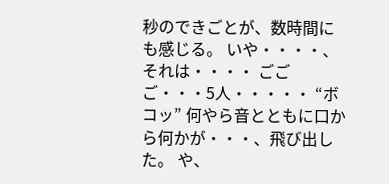秒のできごとが、数時間にも感じる。 いや・・・・、それは・・・・ ごごご・・・5人・・・・・ “ボコッ” 何やら音とともに口から何かが・・・、飛び出した。 や、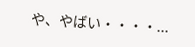や、やばい・・・・...